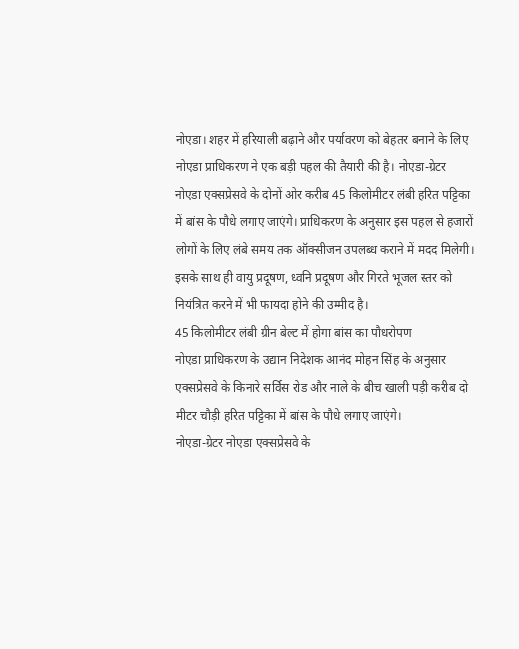नोएडा। शहर में हरियाली बढ़ाने और पर्यावरण को बेहतर बनाने के लिए नोएडा प्राधिकरण ने एक बड़ी पहल की तैयारी की है। नोएडा-ग्रेटर नोएडा एक्सप्रेसवे के दोनों ओर करीब 45 किलोमीटर लंबी हरित पट्टिका में बांस के पौधे लगाए जाएंगे। प्राधिकरण के अनुसार इस पहल से हजारों लोगों के लिए लंबे समय तक ऑक्सीजन उपलब्ध कराने में मदद मिलेगी। इसके साथ ही वायु प्रदूषण, ध्वनि प्रदूषण और गिरते भूजल स्तर को नियंत्रित करने में भी फायदा होने की उम्मीद है।
45 किलोमीटर लंबी ग्रीन बेल्ट में होगा बांस का पौधरोपण
नोएडा प्राधिकरण के उद्यान निदेशक आनंद मोहन सिंह के अनुसार एक्सप्रेसवे के किनारे सर्विस रोड और नाले के बीच खाली पड़ी करीब दो मीटर चौड़ी हरित पट्टिका में बांस के पौधे लगाए जाएंगे।
नोएडा-ग्रेटर नोएडा एक्सप्रेसवे के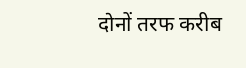दोनों तरफ करीब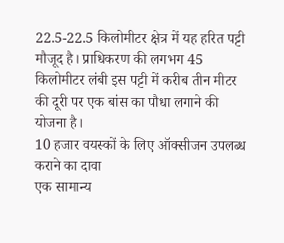22.5-22.5 किलोमीटर क्षेत्र में यह हरित पट्टी मौजूद है। प्राधिकरण की लगभग 45 किलोमीटर लंबी इस पट्टी में करीब तीन मीटर की दूरी पर एक बांस का पौधा लगाने की योजना है।
10 हजार वयस्कों के लिए ऑक्सीजन उपलब्ध कराने का दावा
एक सामान्य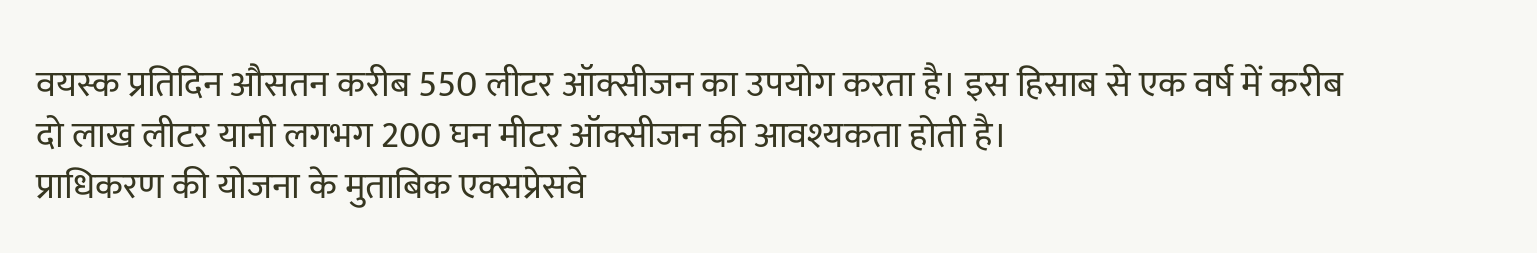वयस्क प्रतिदिन औसतन करीब 550 लीटर ऑक्सीजन का उपयोग करता है। इस हिसाब से एक वर्ष में करीब दो लाख लीटर यानी लगभग 200 घन मीटर ऑक्सीजन की आवश्यकता होती है।
प्राधिकरण की योजना के मुताबिक एक्सप्रेसवे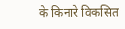के किनारे विकसित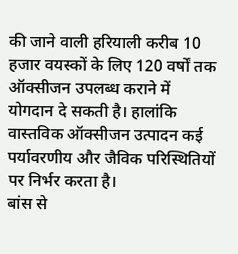की जाने वाली हरियाली करीब 10 हजार वयस्कों के लिए 120 वर्षों तक ऑक्सीजन उपलब्ध कराने में योगदान दे सकती है। हालांकि वास्तविक ऑक्सीजन उत्पादन कई पर्यावरणीय और जैविक परिस्थितियों पर निर्भर करता है।
बांस से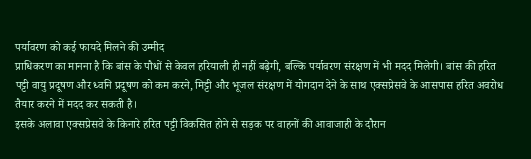पर्यावरण को कई फायदे मिलने की उम्मीद
प्राधिकरण का मानना है कि बांस के पौधों से केवल हरियाली ही नहीं बढ़ेगी, बल्कि पर्यावरण संरक्षण में भी मदद मिलेगी। बांस की हरित पट्टी वायु प्रदूषण और ध्वनि प्रदूषण को कम करने, मिट्टी और भूजल संरक्षण में योगदान देने के साथ एक्सप्रेसवे के आसपास हरित अवरोध तैयार करने में मदद कर सकती है।
इसके अलावा एक्सप्रेसवे के किनारे हरित पट्टी विकसित होने से सड़क पर वाहनों की आवाजाही के दौरान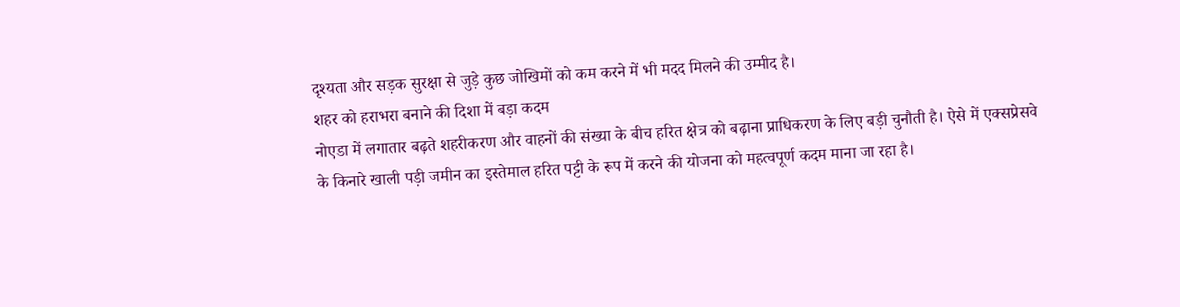दृश्यता और सड़क सुरक्षा से जुड़े कुछ जोखिमों को कम करने में भी मदद मिलने की उम्मीद है।
शहर को हराभरा बनाने की दिशा में बड़ा कदम
नोएडा में लगातार बढ़ते शहरीकरण और वाहनों की संख्या के बीच हरित क्षेत्र को बढ़ाना प्राधिकरण के लिए बड़ी चुनौती है। ऐसे में एक्सप्रेसवे के किनारे खाली पड़ी जमीन का इस्तेमाल हरित पट्टी के रूप में करने की योजना को महत्वपूर्ण कदम माना जा रहा है।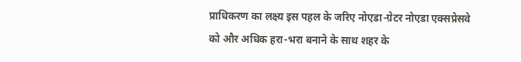प्राधिकरण का लक्ष्य इस पहल के जरिए नोएडा-ग्रेटर नोएडा एक्सप्रेसवे को और अधिक हरा-भरा बनाने के साथ शहर के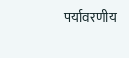पर्यावरणीय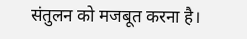संतुलन को मजबूत करना है।